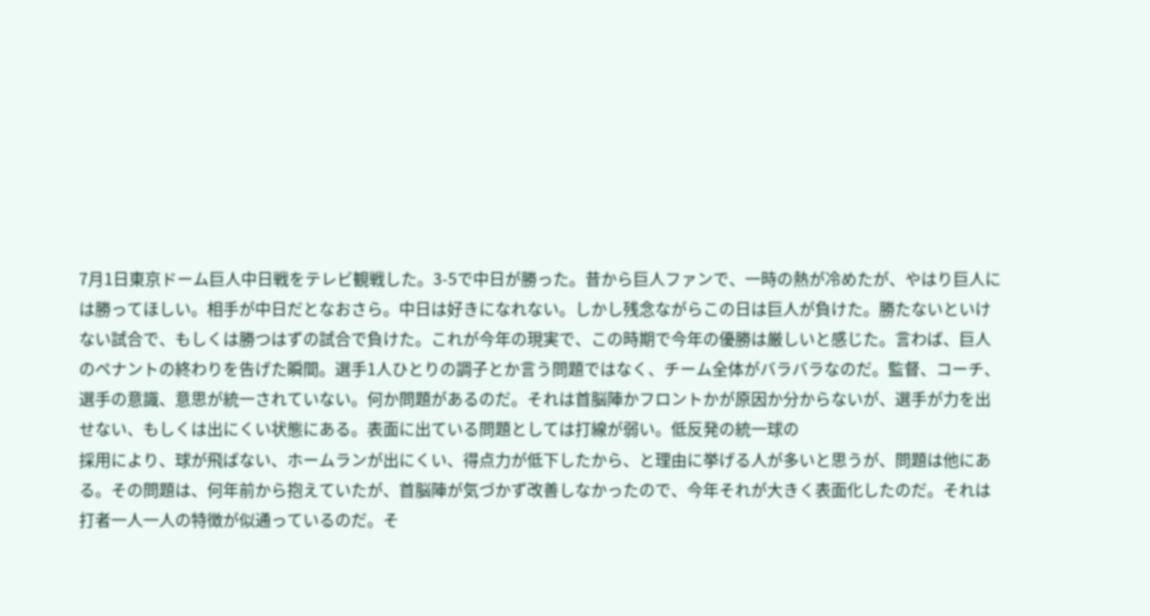7月1日東京ドーム巨人中日戦をテレビ観戦した。3-5で中日が勝った。昔から巨人ファンで、一時の熱が冷めたが、やはり巨人には勝ってほしい。相手が中日だとなおさら。中日は好きになれない。しかし残念ながらこの日は巨人が負けた。勝たないといけない試合で、もしくは勝つはずの試合で負けた。これが今年の現実で、この時期で今年の優勝は厳しいと感じた。言わば、巨人のペナントの終わりを告げた瞬間。選手1人ひとりの調子とか言う問題ではなく、チーム全体がバラバラなのだ。監督、コーチ、選手の意識、意思が統一されていない。何か問題があるのだ。それは首脳陣かフロントかが原因か分からないが、選手が力を出せない、もしくは出にくい状態にある。表面に出ている問題としては打線が弱い。低反発の統一球の
採用により、球が飛ばない、ホームランが出にくい、得点力が低下したから、と理由に挙げる人が多いと思うが、問題は他にある。その問題は、何年前から抱えていたが、首脳陣が気づかず改善しなかったので、今年それが大きく表面化したのだ。それは打者一人一人の特徴が似通っているのだ。そ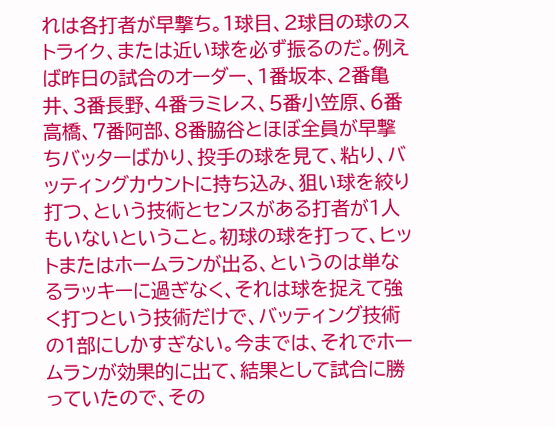れは各打者が早撃ち。1球目、2球目の球のストライク、または近い球を必ず振るのだ。例えば昨日の試合のオーダー、1番坂本、2番亀井、3番長野、4番ラミレス、5番小笠原、6番高橋、7番阿部、8番脇谷とほぼ全員が早撃ちバッターばかり、投手の球を見て、粘り、バッティングカウントに持ち込み、狙い球を絞り打つ、という技術とセンスがある打者が1人もいないということ。初球の球を打って、ヒットまたはホームランが出る、というのは単なるラッキーに過ぎなく、それは球を捉えて強く打つという技術だけで、バッティング技術の1部にしかすぎない。今までは、それでホームランが効果的に出て、結果として試合に勝っていたので、その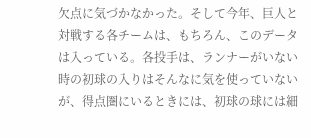欠点に気づかなかった。そして今年、巨人と対戦する各チームは、もちろん、このデータは入っている。各投手は、ランナーがいない時の初球の入りはそんなに気を使っていないが、得点圏にいるときには、初球の球には細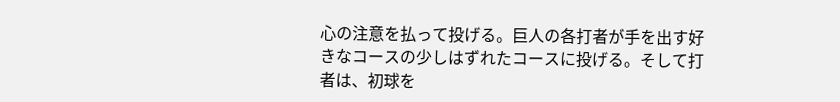心の注意を払って投げる。巨人の各打者が手を出す好きなコースの少しはずれたコースに投げる。そして打者は、初球を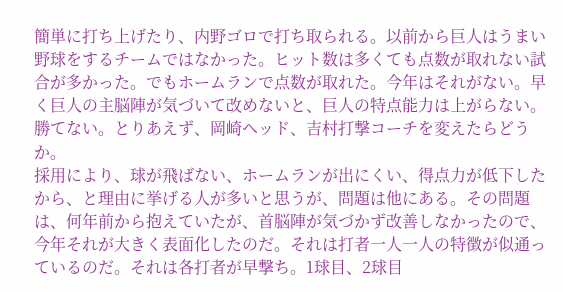簡単に打ち上げたり、内野ゴロで打ち取られる。以前から巨人はうまい野球をするチームではなかった。ヒット数は多くても点数が取れない試合が多かった。でもホームランで点数が取れた。今年はそれがない。早く巨人の主脳陣が気づいて改めないと、巨人の特点能力は上がらない。勝てない。とりあえず、岡崎ヘッド、吉村打撃コーチを変えたらどうか。
採用により、球が飛ばない、ホームランが出にくい、得点力が低下したから、と理由に挙げる人が多いと思うが、問題は他にある。その問題は、何年前から抱えていたが、首脳陣が気づかず改善しなかったので、今年それが大きく表面化したのだ。それは打者一人一人の特徴が似通っているのだ。それは各打者が早撃ち。1球目、2球目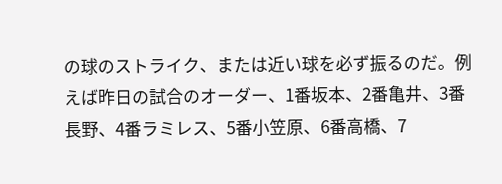の球のストライク、または近い球を必ず振るのだ。例えば昨日の試合のオーダー、1番坂本、2番亀井、3番長野、4番ラミレス、5番小笠原、6番高橋、7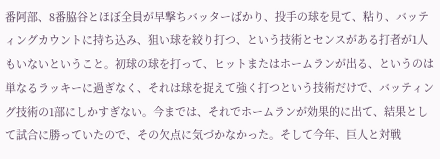番阿部、8番脇谷とほぼ全員が早撃ちバッターばかり、投手の球を見て、粘り、バッティングカウントに持ち込み、狙い球を絞り打つ、という技術とセンスがある打者が1人もいないということ。初球の球を打って、ヒットまたはホームランが出る、というのは単なるラッキーに過ぎなく、それは球を捉えて強く打つという技術だけで、バッティング技術の1部にしかすぎない。今までは、それでホームランが効果的に出て、結果として試合に勝っていたので、その欠点に気づかなかった。そして今年、巨人と対戦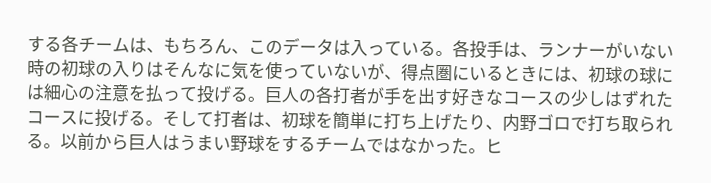する各チームは、もちろん、このデータは入っている。各投手は、ランナーがいない時の初球の入りはそんなに気を使っていないが、得点圏にいるときには、初球の球には細心の注意を払って投げる。巨人の各打者が手を出す好きなコースの少しはずれたコースに投げる。そして打者は、初球を簡単に打ち上げたり、内野ゴロで打ち取られる。以前から巨人はうまい野球をするチームではなかった。ヒ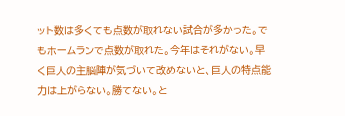ット数は多くても点数が取れない試合が多かった。でもホームランで点数が取れた。今年はそれがない。早く巨人の主脳陣が気づいて改めないと、巨人の特点能力は上がらない。勝てない。と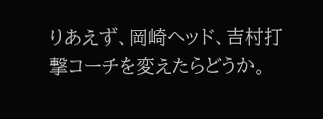りあえず、岡崎ヘッド、吉村打撃コーチを変えたらどうか。